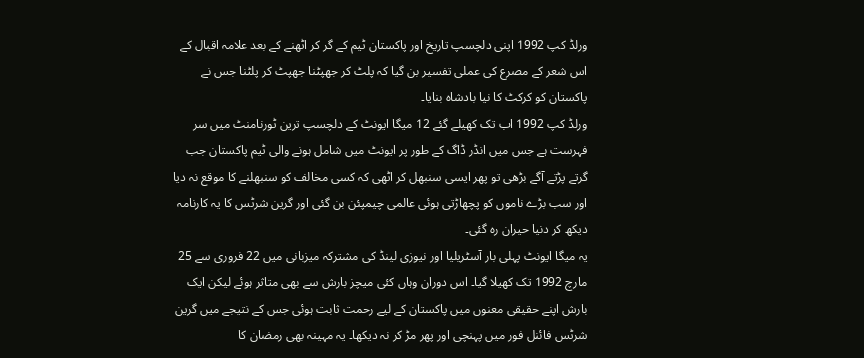ورلڈ کپ 1992 اپنی دلچسپ تاریخ اور پاکستان ٹیم کے گر کر اٹھنے کے بعد علامہ اقبال کے اس شعر کے مصرع کی عملی تفسیر بن گیا کہ پلٹ کر جھپٹنا جھپٹ کر پلٹنا جس نے پاکستان کو کرکٹ کا نیا بادشاہ بنایا۔
ورلڈ کپ 1992 اب تک کھیلے گئے 12 میگا ایونٹ کے دلچسپ ترین ٹورنامنٹ میں سر فہرست ہے جس میں انڈر ڈاگ کے طور پر ایونٹ میں شامل ہونے والی ٹیم پاکستان جب گرتے پڑتے آگے بڑھی تو پھر ایسی سنبھل کر اٹھی کہ کسی مخالف کو سنبھلنے کا موقع نہ دیا اور سب بڑے ناموں کو پچھاڑتی ہوئی عالمی چیمپئن بن گئی اور گرین شرٹس کا یہ کارنامہ دیکھ کر دنیا حیران رہ گئی۔
یہ میگا ایونٹ پہلی بار آسٹریلیا اور نیوزی لینڈ کی مشترکہ میزبانی میں 22 فروری سے 25 مارچ 1992 تک کھیلا گیا۔ اس دوران وہاں کئی میچز بارش سے بھی متاثر ہوئے لیکن ایک بارش اپنے حقیقی معنوں میں پاکستان کے لیے رحمت ثابت ہوئی جس کے نتیجے میں گرین شرٹس فائنل فور میں پہنچی اور پھر مڑ کر نہ دیکھا۔ یہ مہینہ بھی رمضان کا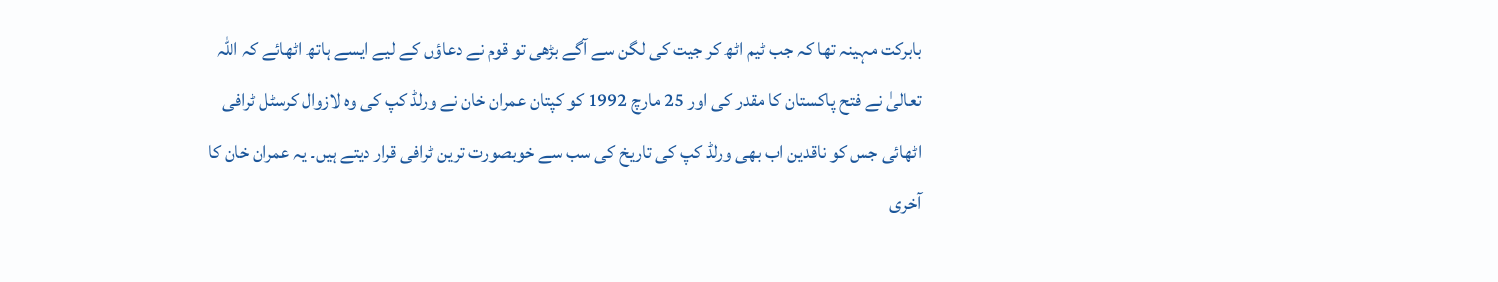بابرکت مہینہ تھا کہ جب ٹیم اٹھ کر جیت کی لگن سے آگے بڑھی تو قوم نے دعاؤں کے لیے ایسے ہاتھ اٹھائے کہ اللہ تعالیٰ نے فتح پاکستان کا مقدر کی اور 25 مارچ 1992 کو کپتان عمران خان نے ورلڈ کپ کی وہ لازوال کرسٹل ٹرافی اٹھائی جس کو ناقدین اب بھی ورلڈ کپ کی تاریخ کی سب سے خوبصورت ترین ٹرافی قرار دیتے ہیں۔ یہ عمران خان کا آخری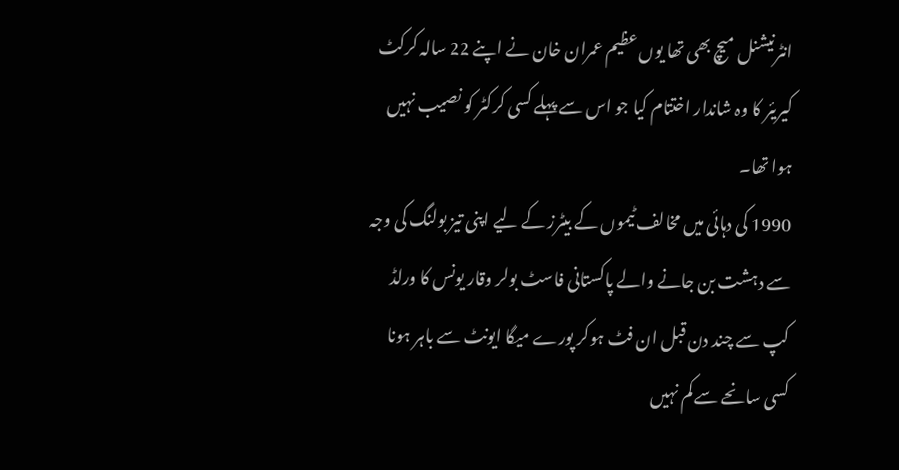انٹرنیشنل میچ بھی تھا یوں عظیم عمران خان نے اپنے 22 سالہ کرکٹ کیریئر کا وہ شاندار اختتام کیا جو اس سے پہلے کسی کرکٹر کو نصیب نہیں ہوا تھا۔
1990 کی دہائی میں مخالف ٹیموں کے بیٹرز کے لیے اپنی تیز بولنگ کی وجہ سے دہشت بن جانے والے پاکستانی فاسٹ بولر وقار یونس کا ورلڈ کپ سے چند دن قبل ان فٹ ہوکر پورے میگا ایونٹ سے باہر ہونا کسی سانحے سے کم نہیں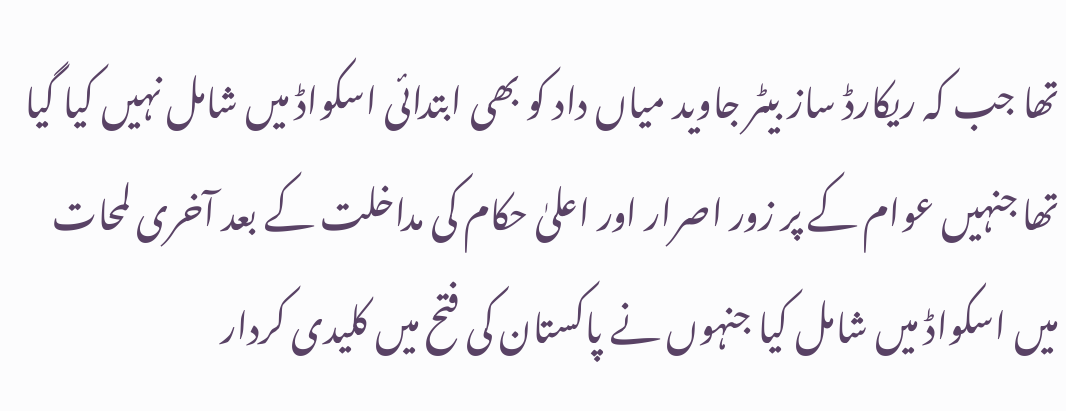تھا جب کہ ریکارڈ ساز بیٹر جاوید میاں داد کو بھی ابتدائی اسکواڈ میں شامل نہیں کیا گیا تھا جنہیں عوام کے پر زور اصرار اور اعلیٰ حکام کی مداخلت کے بعد آخری لمحات میں اسکواڈ میں شامل کیا جنہوں نے پاکستان کی فتح میں کلیدی کردار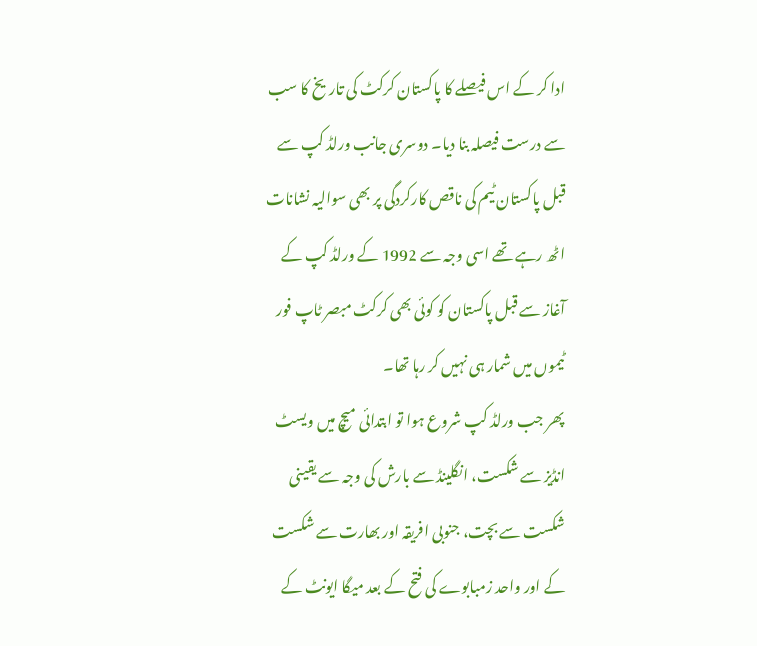ادا کر کے اس فیصلے کا پاکستان کرکٹ کی تاریخ کا سب سے درست فیصلہ بنا دیا۔ دوسری جانب ورلڈ کپ سے قبل پاکستان ٹیم کی ناقص کارکردگی پر بھی سوالیہ نشانات اٹھ رہے تھے اسی وجہ سے 1992 کے ورلڈ کپ کے آغاز سے قبل پاکستان کو کوئی بھی کرکٹ مبصر ٹاپ فور ٹیموں میں شمار ہی نہیں کر رہا تھا۔
پھر جب ورلڈ کپ شروع ہوا تو ابتدائی میچ میں ویسٹ انڈیز سے شکست، انگلینڈ سے بارش کی وجہ سے یقینی شکست سے بچت، جنوبی افریقہ اور بھارت سے شکست کے اور واحد زمبابوے کی فتح کے بعد میگا ایونٹ کے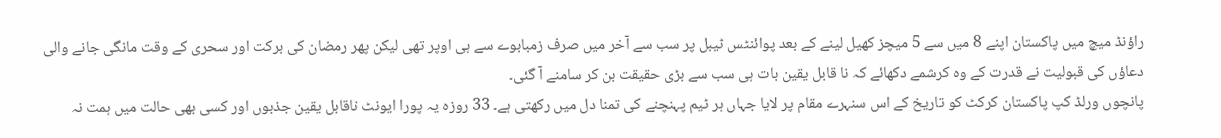راؤنڈ میچ میں پاکستان اپنے 8 میں سے 5 میچز کھیل لینے کے بعد پوائنٹس ٹیبل پر سب سے آخر میں صرف زمبابوے سے ہی اوپر تھی لیکن پھر رمضان کی برکت اور سحری کے وقت مانگی جانے والی دعاؤں کی قبولیت نے قدرت کے وہ کرشمے دکھائے کہ نا قابل یقین بات ہی سب سے بڑی حقیقت بن کر سامنے آ گئی۔
پانچوں ورلڈ کپ پاکستان کرکٹ کو تاریخ کے اس سنہرے مقام پر لایا جہاں ہر ٹیم پہنچنے کی تمنا دل میں رکھتی ہے۔ 33 روزہ یہ پورا ایونٹ ناقابل یقین جذبوں اور کسی بھی حالت میں ہمت نہ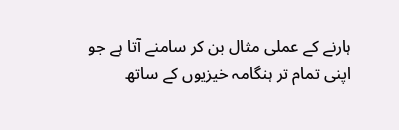ہارنے کے عملی مثال بن کر سامنے آتا ہے جو اپنی تمام تر ہنگامہ خیزیوں کے ساتھ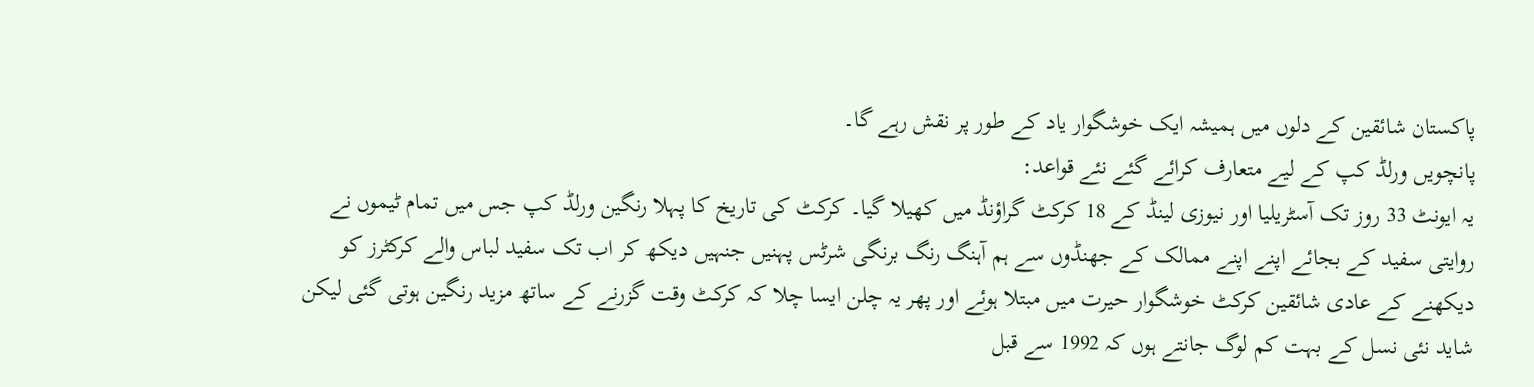پاکستان شائقین کے دلوں میں ہمیشہ ایک خوشگوار یاد کے طور پر نقش رہے گا۔
پانچویں ورلڈ کپ کے لیے متعارف کرائے گئے نئے قواعد:
یہ ایونٹ 33 روز تک آسٹریلیا اور نیوزی لینڈ کے 18 کرکٹ گراؤنڈ میں کھیلا گیا۔ کرکٹ کی تاریخ کا پہلا رنگین ورلڈ کپ جس میں تمام ٹیموں نے روایتی سفید کے بجائے اپنے اپنے ممالک کے جھنڈوں سے ہم آہنگ رنگ برنگی شرٹس پہنیں جنہیں دیکھ کر اب تک سفید لباس والے کرکٹرز کو دیکھنے کے عادی شائقین کرکٹ خوشگوار حیرت میں مبتلا ہوئے اور پھر یہ چلن ایسا چلا کہ کرکٹ وقت گزرنے کے ساتھ مزید رنگین ہوتی گئی لیکن شاید نئی نسل کے بہت کم لوگ جانتے ہوں کہ 1992 سے قبل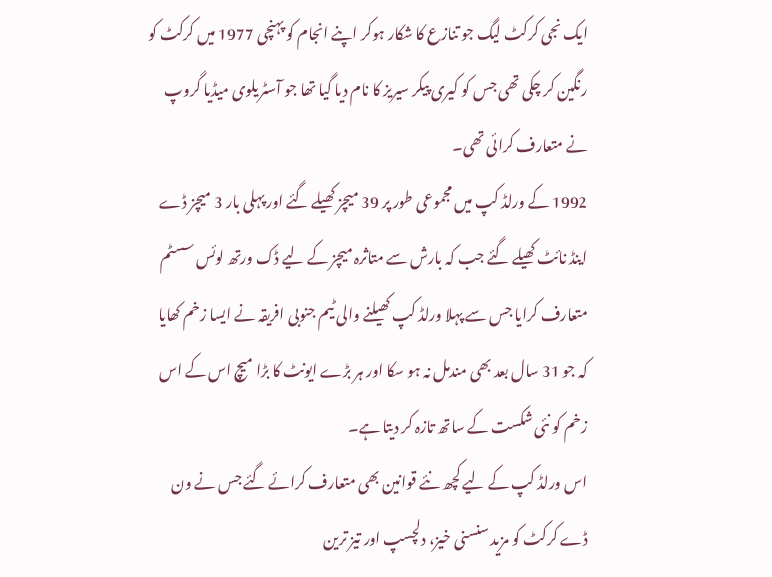ایک نجی کرکٹ لیگ جو تنازع کا شکار ہوکر اپنے انجام کو پہنچی 1977 میں کرکٹ کو رنگین کر چکی تھی جس کو کیری پیکر سیریز کا نام دیا گیا تھا جو آسٹریلوی میڈیا گروپ نے متعارف کرائی تھی۔
1992 کے ورلڈ کپ میں مجموعی طور پر 39 میچز کھیلے گئے اور پہلی بار 3 میچز ڈے اینڈ نائٹ کھیلے گئے جب کہ بارش سے متاثرہ میچز کے لیے ڈک ورتھ لوئس سسٹم متعارف کرایا جس سے پہلا ورلڈ کپ کھیلنے والی ٹیم جنوبی افریقہ نے ایسا زخم کھایا کہ جو 31 سال بعد بھی مندمل نہ ہو سکا اور ہر بڑے ایونٹ کا بڑا میچ اس کے اس زخم کو نئی شکست کے ساتھ تازہ کر دیتا ہے۔
اس ورلڈ کپ کے لیے کچھ نئے قوانین بھی متعارف کرائے گئے جس نے ون ڈے کرکٹ کو مزید سنسنی خیز، دلچسپ اور تیز ترین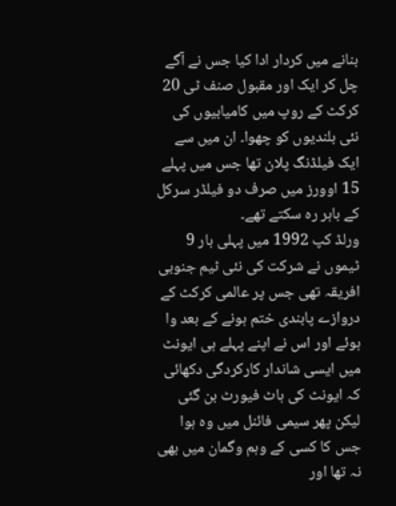بنانے میں کردار ادا کیا جس نے آگے چل کر ایک اور مقبول صنف ٹی 20 کرکٹ کے روپ میں کامیابیوں کی نئی بلندیوں کو چھوا۔ ان میں سے ایک فیلڈنگ پلان تھا جس میں پہلے 15 اوورز میں صرف دو فیلڈر سرکل کے باہر رہ سکتے تھے۔
ورلڈ کپ 1992 میں پہلی بار 9 ٹیموں نے شرکت کی نئی ٹیم جنوبی افریقہ تھی جس پر عالمی کرکٹ کے دروازے پابندی ختم ہونے کے بعد وا ہوئے اور اس نے اپنے پہلے ہی ایونٹ میں ایسی شاندار کارکردگی دکھائی کہ ایونٹ کی ہاٹ فیورٹ بن گئی لیکن پھر سیمی فائنل میں وہ ہوا جس کا کسی کے وہم وگمان میں بھی نہ تھا اور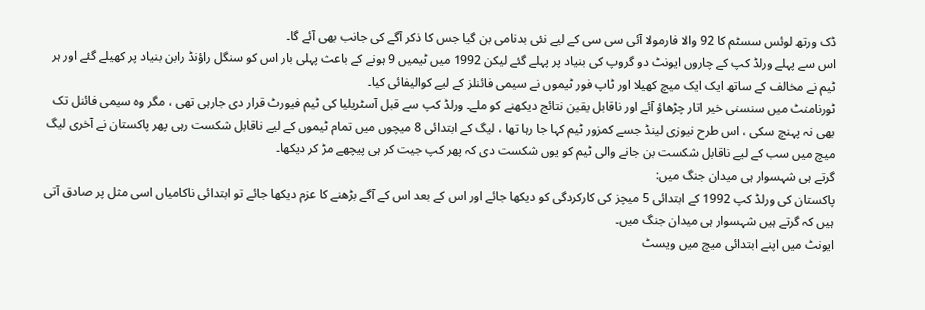ڈک ورتھ لوئس سسٹم کا 92 والا فارمولا آئی سی سی کے لیے نئی بدنامی بن گیا جس کا ذکر آگے کی جانب بھی آئے گا۔
اس سے پہلے ورلڈ کپ کے چاروں ایونٹ دو گروپ کی بنیاد پر پہلے گئے لیکن 1992 میں ٹیمیں 9 ہونے کے باعث پہلی بار اس کو سنگل راؤنڈ رابن بنیاد پر کھیلے گئے اور ہر ٹیم نے مخالف کے ساتھ ایک ایک میچ کھیلا اور ٹاپ فور ٹیموں نے سیمی فائنلز کے لیے کوالیفائی کیا۔
ٹورنامنٹ میں سنسنی خیر اتار چڑھاؤ آئے اور ناقابل یقین نتائج دیکھنے کو ملے۔ ورلڈ کپ سے قبل آسٹریلیا کی ٹیم فیورٹ قرار دی جارہی تھی ، مگر وہ سیمی فائنل تک بھی نہ پہنچ سکی ، اس طرح نیوزی لینڈ جسے کمزور ٹیم کہا جا رہا تھا ، لیگ کے ابتدائی 8 میچوں میں تمام ٹیموں کے لیے ناقابل شکست رہی پھر پاکستان نے آخری لیگ میچ میں سب کے لیے ناقابل شکست بن جانے والی ٹیم کو یوں شکست دی کہ پھر کپ جیت کر ہی پیچھے مڑ کر دیکھا۔
گرتے ہی شہسوار ہی میدان جنگ میں:
پاکستان کی ورلڈ کپ 1992 کے ابتدائی 5 میچز کی کارکردگی کو دیکھا جائے اور اس کے بعد اس کے آگے بڑھنے کا عزم دیکھا جائے تو ابتدائی ناکامیاں اسی مثل پر صادق آتی ہیں کہ گرتے ہیں شہسوار ہی میدان جنگ میں۔
ایونٹ میں اپنے ابتدائی میچ میں ویسٹ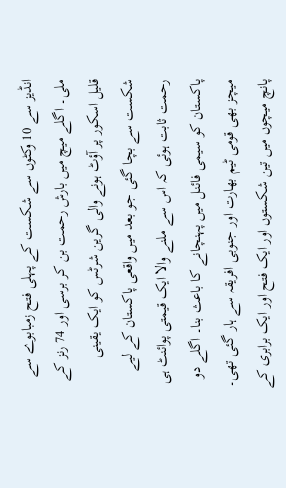انڈیز سے 10 وکٹوں سے شکست کے پہلی فتح زمبابوے سے ملی۔ اگلے میچ میں بارش رحمت بن کر برسی اور 74 رنز کے قلیل اسکور پر آؤٹ ہونے والی گرین شرٹس کو ایک یقینی شکست سے بچا گئی جو بعد میں واقعی پاکستان کے لیے رحمت ثابت ہوئی کہ اس سے ملنے والا ایک قیمتی پوائنٹ ہی پاکستان کو سیمی فائنل میں پہنچانے کا باعث بنا۔ اگلے دو میچز بھی قومی ٹیم بھارت اور جنوبی افریقہ سے ہار گئی تھی۔
پانچ میچوں میں تین شکستوں اور ایک فتح اور ایک برابری کے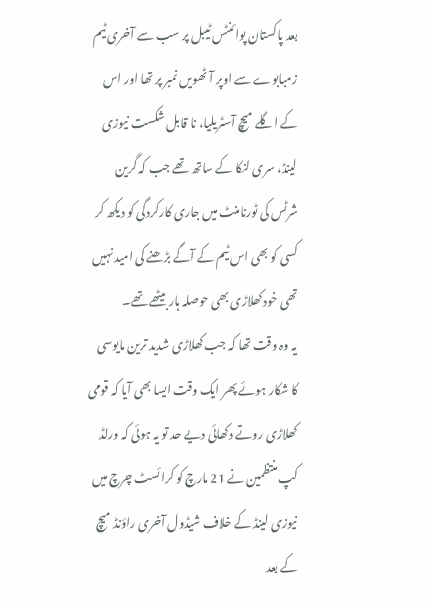بعد پاکستان پوائنٹس ٹیبل پر سب سے آخری ٹیم زمبابوے سے اوپر آٹھویں نمبر پر تھا اور اس کے اگلے میچ آسٹریلیا، نا قابل شکست نیوزی لینڈ، سری لنکا کے ساتھ تھے جب کہ گرین شرٹس کی ٹورنامنٹ میں جاری کارکردگی کو دیکھ کر کسی کو بھی اس ٹیم کے آگے بڑھنے کی امید نہیں تھی خود کھلاڑی بھی حوصلہ ہار بیٹھے تھے۔
یہ وہ وقت تھا کہ جب کھلاڑی شدید ترین مایوسی کا شکار ہوئے پھر ایک وقت ایسا بھی آیا کہ قومی کھلاڑی روتے دکھائی دیے حد تو یہ ہوئی کہ ورلڈ کپ منتظمین نے 21 مارچ کو کرائسٹ چرچ میں نیوزی لینڈ کے خلاف شیڈول آخری راؤنڈ میچ کے بعد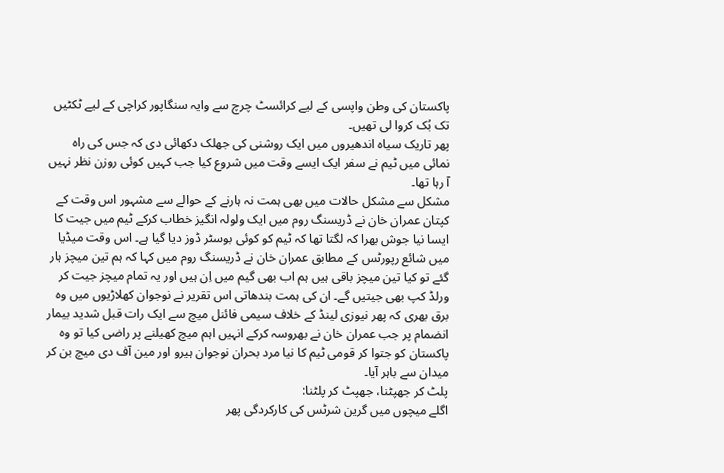پاکستان کی وطن واپسی کے لیے کرائسٹ چرچ سے وایہ سنگاپور کراچی کے لیے ٹکٹیں تک بُک کروا لی تھیں۔
پھر تاریک سیاہ اندھیروں میں ایک روشنی کی جھلک دکھائی دی کہ جس کی راہ نمائی میں ٹیم نے سفر ایک ایسے وقت میں شروع کیا جب کہیں کوئی روزن نظر نہیں آ رہا تھا۔
مشکل سے مشکل حالات میں بھی ہمت نہ ہارنے کے حوالے سے مشہور اس وقت کے کپتان عمران خان نے ڈریسنگ روم میں ایک ولولہ انگیز خطاب کرکے ٹیم میں جیت کا ایسا نیا جوش بھرا کہ لگتا تھا کہ ٹیم کو کوئی بوسٹر ڈوز دیا گیا ہے۔ اس وقت میڈیا میں شائع رپورٹس کے مطابق عمران خان نے ڈریسنگ روم میں کہا کہ ہم تین میچز ہار گئے تو کیا تین میچز باقی ہیں ہم اب بھی گیم میں اِن ہیں اور یہ تمام میچز جیت کر ورلڈ کپ بھی جیتیں گے۔ ان کی ہمت بندھاتی اس تقریر نے نوجوان کھلاڑیوں میں وہ برق بھری کہ پھر نیوزی لینڈ کے خلاف سیمی فائنل میچ سے ایک رات قبل شدید بیمار انضمام پر جب عمران خان نے بھروسہ کرکے انہیں اہم میچ کھیلنے پر راضی کیا تو وہ پاکستان کو جتوا کر قومی ٹیم کا نیا مرد بحران نوجوان ہیرو اور مین آف دی میچ بن کر میدان سے باہر آیا۔
پلٹ کر جھپٹنا، جھپٹ کر پلٹنا:
اگلے میچوں میں گرین شرٹس کی کارکردگی پھر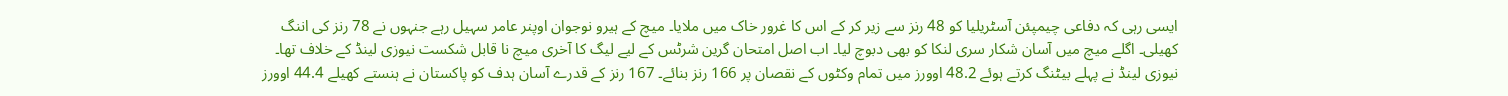ایسی رہی کہ دفاعی چیمپئن آسٹریلیا کو 48 رنز سے زیر کر کے اس کا غرور خاک میں ملایا۔ میچ کے ہیرو نوجوان اوپنر عامر سہیل رہے جنہوں نے 78 رنز کی اننگ کھیلی۔ اگلے میچ میں آسان شکار سری لنکا کو بھی دبوچ لیا۔ اب اصل امتحان گرین شرٹس کے لیے لیگ کا آخری میچ نا قابل شکست نیوزی لینڈ کے خلاف تھا۔
نیوزی لینڈ نے پہلے بیٹنگ کرتے ہوئے 48.2 اوورز میں تمام وکٹوں کے نقصان پر 166 رنز بنائے۔ 167 رنز کے قدرے آسان ہدف کو پاکستان نے ہنستے کھیلے 44.4 اوورز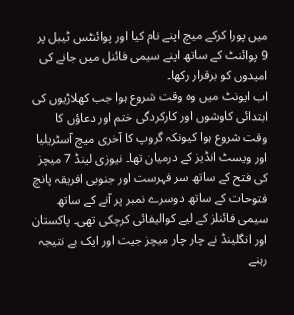میں پورا کرکے میچ اپنے نام کیا اور پوائنٹس ٹیبل پر 9 پوائنٹ کے ساتھ اپنے سیمی فائنل میں جانے کی امیدوں کو برقرار رکھا۔
اب ایونٹ میں وہ وقت شروع ہوا جب کھلاڑیوں کی ابتدائی کاوشوں اور کارکردگی ختم اور دعاؤں کا وقت شروع ہوا کیونکہ گروپ کا آخری میچ آسٹریلیا اور ویسٹ انڈیز کے درمیان تھا۔ نیوزی لینڈ 7 میچز کی فتح کے ساتھ سر فہرست اور جنوبی افریقہ پانچ فتوحات کے ساتھ دوسرے نمبر پر آنے کے ساتھ سیمی فائنلز کے لیے کوالیفائی کرچکی تھی۔ پاکستان اور انگلینڈ نے چار چار میچز جیت اور ایک بے نتیجہ رہنے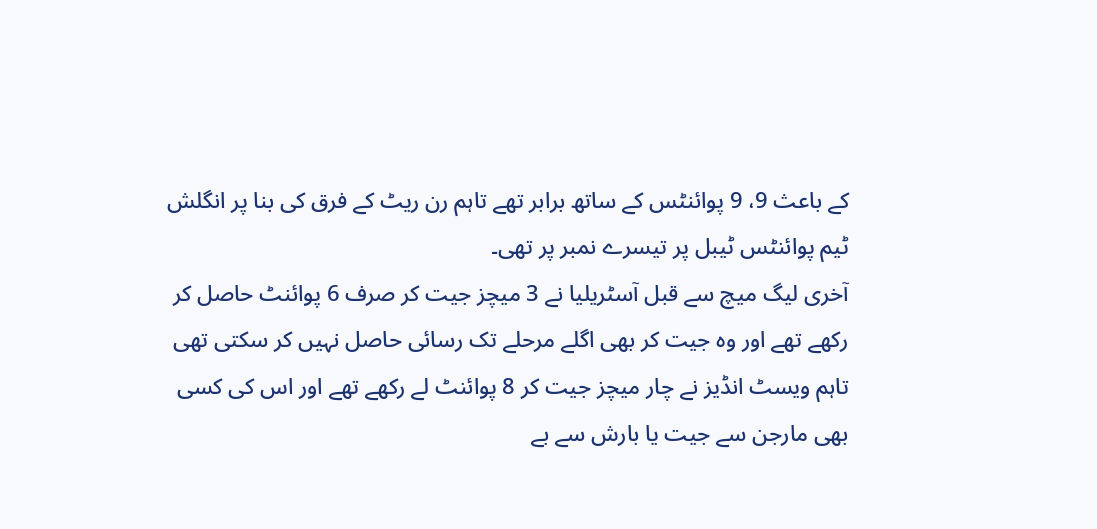کے باعث 9، 9 پوائنٹس کے ساتھ برابر تھے تاہم رن ریٹ کے فرق کی بنا پر انگلش ٹیم پوائنٹس ٹیبل پر تیسرے نمبر پر تھی۔
آخری لیگ میچ سے قبل آسٹریلیا نے 3 میچز جیت کر صرف 6 پوائنٹ حاصل کر رکھے تھے اور وہ جیت کر بھی اگلے مرحلے تک رسائی حاصل نہیں کر سکتی تھی تاہم ویسٹ انڈیز نے چار میچز جیت کر 8 پوائنٹ لے رکھے تھے اور اس کی کسی بھی مارجن سے جیت یا بارش سے بے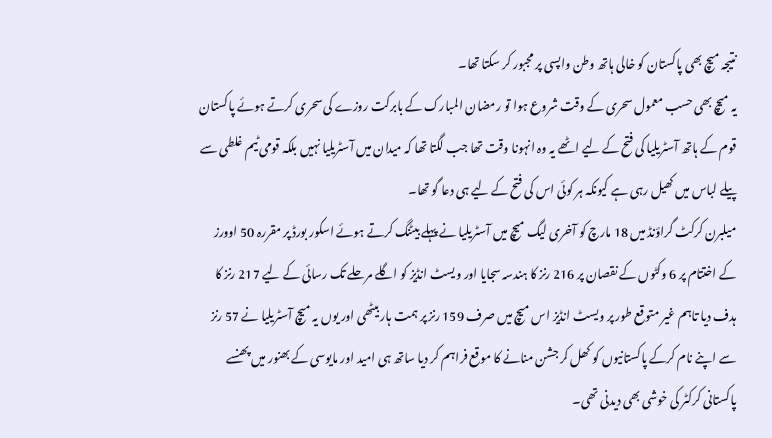نتیجہ میچ بھی پاکستان کو خالی ہاتھ وطن واپسی پر مجبور کر سکتا تھا۔
یہ میچ بھی حسب معمول سحری کے وقت شروع ہوا تو رمضان المبارک کے بابرکت روزے کی سحری کرتے ہوئے پاکستان قوم کے ہاتھ آسٹریلیا کی فتح کے لیے اٹھے یہ وہ انہونا وقت تھا جب لگتا تھا کہ میدان میں آسٹریلیا نہیں بلکہ قومی ٹیم غلطی سے پیلے لباس میں کھیل رہی ہے کیونکہ ہر کوئی اس کی فتح کے لیے ہی دعا گو تھا۔
میلبرن کرکٹ گراؤنڈ میں 18 مارچ کو آخری لیگ میچ میں آسٹریلیا نے پہلے بیٹنگ کرتے ہوئے اسکور بورڈ پر مقررہ 50 اوورز کے اختتام پر 6 وکٹوں کے نقصان پر 216 رنز کا ہندسہ سجایا اور ویسٹ انڈیز کو اگلے مرحلے تک رسائی کے لیے 217 رنز کا ہدف دیا تاہم غیر متوقع طور پر ویسٹ انڈیز اس میچ میں صرف 159 رنز پر ہمت ہار بیٹھی اور یوں یہ میچ آسٹریلیا نے 57 رنز سے اپنے نام کرکے پاکستانیوں کو کھل کر جشن منانے کا موقع فراہم کر دیا ساتھ ہی امید اور مایوسی کے بھنور میں پھنسے پاکستانی کرکٹر کی خوشی بھی دیدنی تھی۔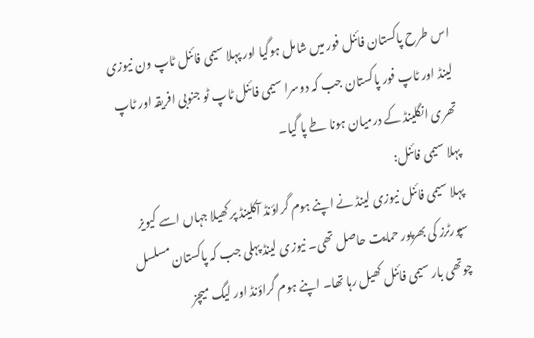اس طرح پاکستان فائنل فور میں شامل ہوگیا اور پہلا سیمی فائنل ٹاپ ون نیوزی لینڈ اور ٹاپ فور پاکستان جب کہ دوسرا سیمی فائنل ٹاپ ٹو جنوبی افریقہ اور ٹاپ تھری انگلینڈ کے درمیان ہونا طے پا گیا۔
پہلا سیمی فائنل:
پہلا سیمی فائنل نیوزی لینڈ نے اپنے ہوم گراؤنڈ آکلینڈ پر کھیلا جہاں اسے کیویز سپورٹرز کی بھرپور حمایت حاصل تھی۔ نیوزی لینڈ پہلی جب کہ پاکستان مسلسل چوتھی بار سیمی فائنل کھیل رہا تھا۔ اپنے ہوم گراؤنڈ اور لیگ میچز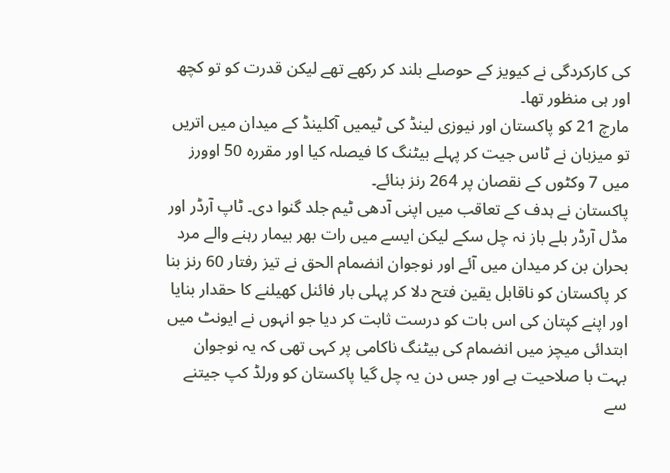کی کارکردگی نے کیویز کے حوصلے بلند کر رکھے تھے لیکن قدرت کو تو کچھ اور ہی منظور تھا۔
مارچ 21 کو پاکستان اور نیوزی لینڈ کی ٹیمیں آکلینڈ کے میدان میں اتریں تو میزبان نے ٹاس جیت کر پہلے بیٹنگ کا فیصلہ کیا اور مقررہ 50 اوورز میں 7 وکٹوں کے نقصان پر 264 رنز بنائے۔
پاکستان نے ہدف کے تعاقب میں اپنی آدھی ٹیم جلد گنوا دی۔ ٹاپ آرڈر اور مڈل آرڈر بلے باز نہ چل سکے لیکن ایسے میں رات بھر بیمار رہنے والے مرد بحران بن کر میدان میں آئے اور نوجوان انضمام الحق نے تیز رفتار 60 رنز بنا کر پاکستان کو ناقابل یقین فتح دلا کر پہلی بار فائنل کھیلنے کا حقدار بنایا اور اپنے کپتان کی اس بات کو درست ثابت کر دیا جو انہوں نے ایونٹ میں ابتدائی میچز میں انضمام کی بیٹنگ ناکامی پر کہی تھی کہ یہ نوجوان بہت با صلاحیت ہے اور جس دن یہ چل گیا پاکستان کو ورلڈ کپ جیتنے سے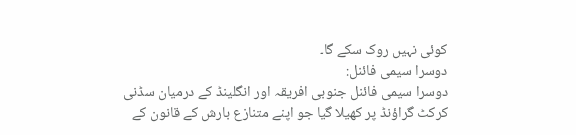کوئی نہیں روک سکے گا۔
دوسرا سیمی فائنل:
دوسرا سیمی فائنل جنوبی افریقہ اور انگلینڈ کے درمیان سڈنی کرکٹ گراؤنڈ پر کھیلا گیا جو اپنے متنازع بارش کے قانون کے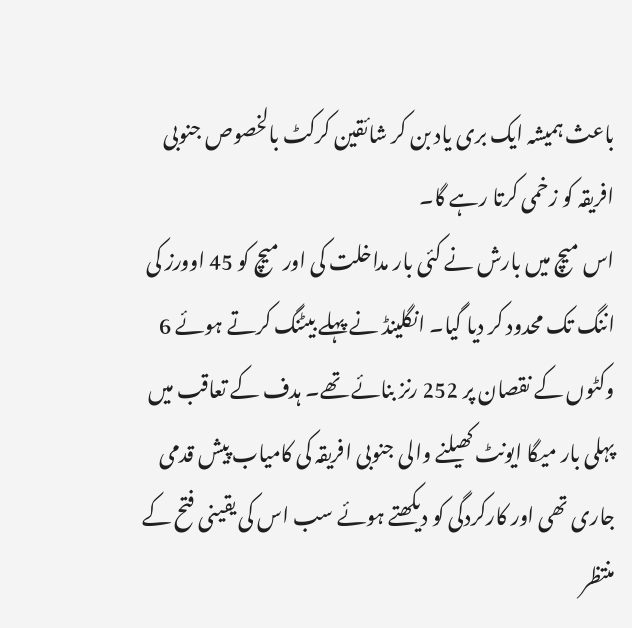باعث ہمیشہ ایک بری یاد بن کر شائقین کرکٹ بالخصوص جنوبی افریقہ کو زخمی کرتا رہے گا۔
اس میچ میں بارش نے کئی بار مداخلت کی اور میچ کو 45 اوورز کی اننگ تک محدود کر دیا گیا۔ انگلینڈ نے پہلے بیٹنگ کرتے ہوئے 6 وکٹوں کے نقصان پر 252 رنز بنائے تھے۔ ہدف کے تعاقب میں پہلی بار میگا ایونٹ کھیلنے والی جنوبی افریقہ کی کامیاب پیش قدمی جاری تھی اور کارکردگی کو دیکھتے ہوئے سب اس کی یقینی فتح کے منتظر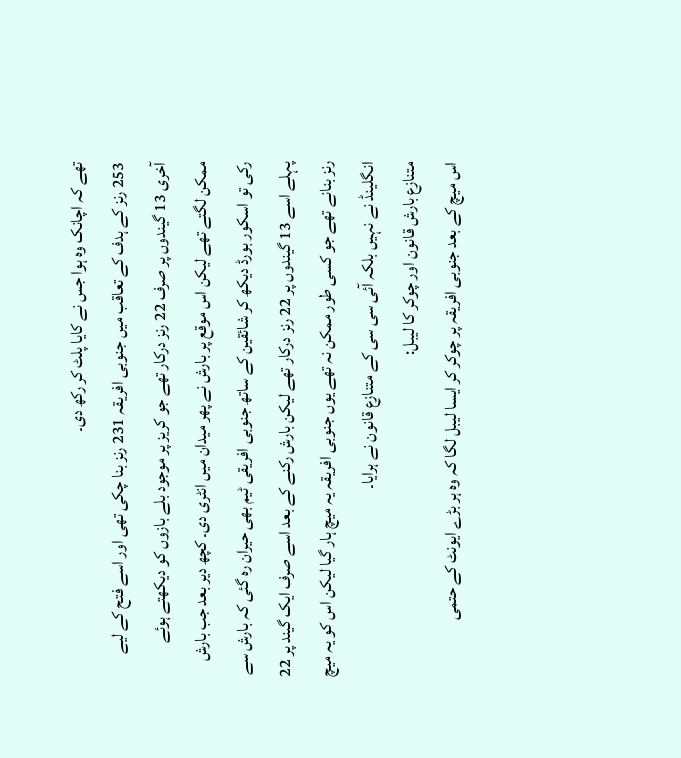تھے کہ اچانک وہ ہوا جس نے کایا پلٹ کر رکھ دی۔
253 رنز کے ہدف کے تعاقب میں جنوبی افریقہ 231 رنز بنا چکی تھی اور اسے فتح کے لیے آخری 13 گیندوں پر صرف 22 رنز درکار تھے جو کریز پر موجود بلے بازوں کو دیکھتے ہوئے ممکن لگتے تھے لیکن اس موقع پر بارش نے پھر میدان میں انٹری دی۔ کچھ دیر بعد جب بارش رکی تو اسکور بورڈ دیکھ کر شائقین کے ساتھ جنوبی افریقی ٹیم بھی حیران رہ گئی کہ بارش سے پہلے اسے 13 گیندوں پر 22 رنز درکار تھے لیکن بارش رکنے کے بعد اسے صرف ایک گیند پر 22 رنز بنانے تھے جو کسی طور ممکن نہ تھے یوں جنوبی افریقہ یہ میچ ہار گیا لیکن اس کو یہ میچ انگلینڈ نے نہیں بلکہ آئی سی سی کے متنازع قانون نے ہرایا۔
متنازع بارش قانون اور چوکر کا لیبل:
اس میچ کے بعد جنوبی افریقہ پر چوکر کر ایسا لیبل لگا کہ وہ ہر بڑے ایونٹ کے حتمی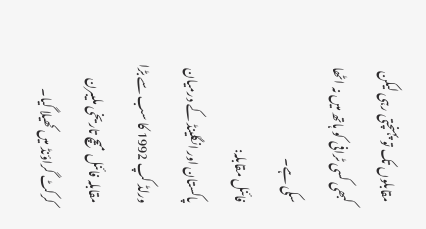مقابلوں تک تو پہنچتی رہی لیکن کبھی کسی ٹرافی کو ہاتھ میں نہ اٹھا سکی ہے۔
فائنل مقابلہ:
پاکستان اور انگلینڈ کے درمیان ورلڈ کپ 1992 کا سب سے بڑا مقابلہ فائنل میچ تاریخی ملیبرن کرکٹ گراؤنڈ میں کھیلا گیا۔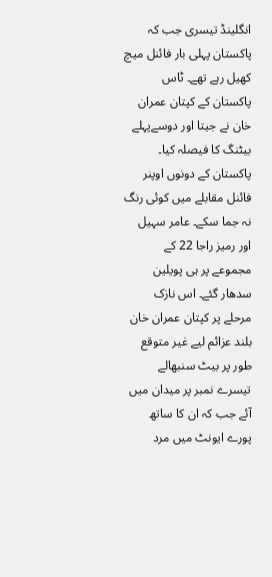انگلینڈ تیسری جب کہ پاکستان پہلی بار فائنل میچ کھیل رہے تھے۔ ٹاس پاکستان کے کپتان عمران خان نے جیتا اور دوسےپہلے بیٹنگ کا فیصلہ کیا۔
پاکستان کے دونوں اوپنر فائنل مقابلے میں کوئی رنگ نہ جما سکے۔ عامر سہیل اور رمیز راجا 22 کے مجموعے پر ہی پویلین سدھار گئے۔ اس نازک مرحلے پر کپتان عمران خان بلند عزائم لیے غیر متوقع طور پر بیٹ سنبھالے تیسرے نمبر پر میدان میں آئے جب کہ ان کا ساتھ پورے ایونٹ میں مرد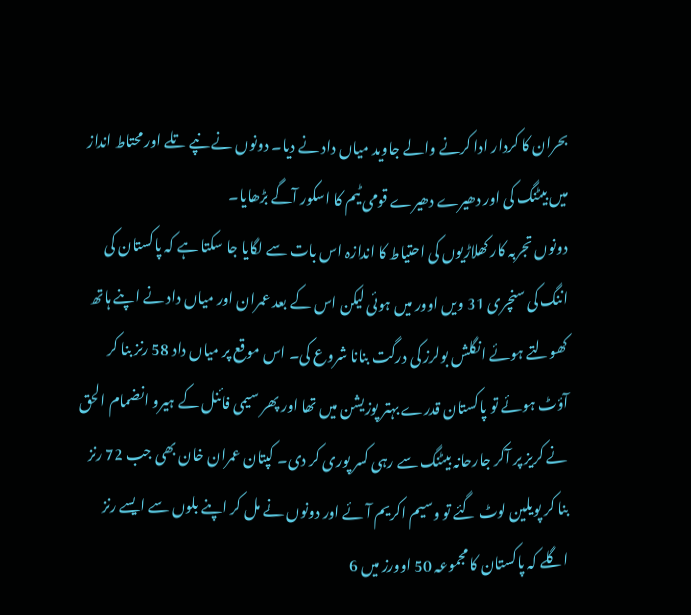بحران کا کردار ادا کرنے والے جاوید میاں داد نے دیا۔ دونوں نے نپے تلے اور محتاط انداز میں بیٹنگ کی اور دھیرے دھیرے قومی ٹیم کا اسکور آگے بڑھایا۔
دونوں تجربہ کار کھلاڑیوں کی احتیاط کا اندازہ اس بات سے لگایا جا سکتا ہے کہ پاکستان کی اننگ کی سنچری 31 ویں اوور میں ہوئی لیکن اس کے بعد عمران اور میاں داد نے اپنے ہاتھ کھولتے ہوئے انگلش بولرز کی درگت بنانا شروع کی۔ اس موقع پر میاں داد 58 رنز بنا کر آؤٹ ہوئے تو پاکستان قدرے بہتر پوزیشن میں تھا اور پھر سیمی فائنل کے ہیرو انضمام الحق نے کریز پر آکر جارحانہ بیٹنگ سے رہی کسر پوری کر دی۔ کپتان عمران خان بھی جب 72 رنز بنا کر پویلین لوٹ گئے تو وسیم اکریم آئے اور دونوں نے مل کر اپنے بلوں سے ایسے رنز اگلے کہ پاکستان کا مجموعہ 50 اوورز میں 6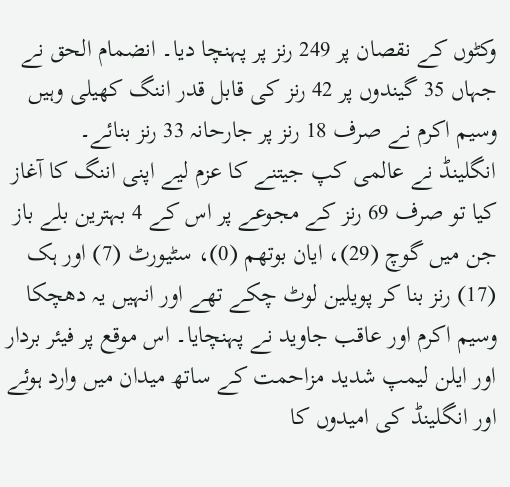وکٹوں کے نقصان پر 249 رنز پر پہنچا دیا۔ انضمام الحق نے جہاں 35 گیندوں پر 42 رنز کی قابل قدر اننگ کھیلی وہیں وسیم اکرم نے صرف 18 رنز پر جارحانہ 33 رنز بنائے۔
انگلینڈ نے عالمی کپ جیتنے کا عزم لیے اپنی اننگ کا آغاز کیا تو صرف 69 رنز کے مجوعے پر اس کے 4 بہترین بلے باز جن میں گوچ (29)، ایان بوتھم (0)، سٹیورٹ (7) اور ہک (17) رنز بنا کر پویلین لوٹ چکے تھے اور انہیں یہ دھچکا وسیم اکرم اور عاقب جاوید نے پہنچایا۔ اس موقع پر فیئر بردار اور ایلن لیمپ شدید مزاحمت کے ساتھ میدان میں وارد ہوئے اور انگلینڈ کی امیدوں کا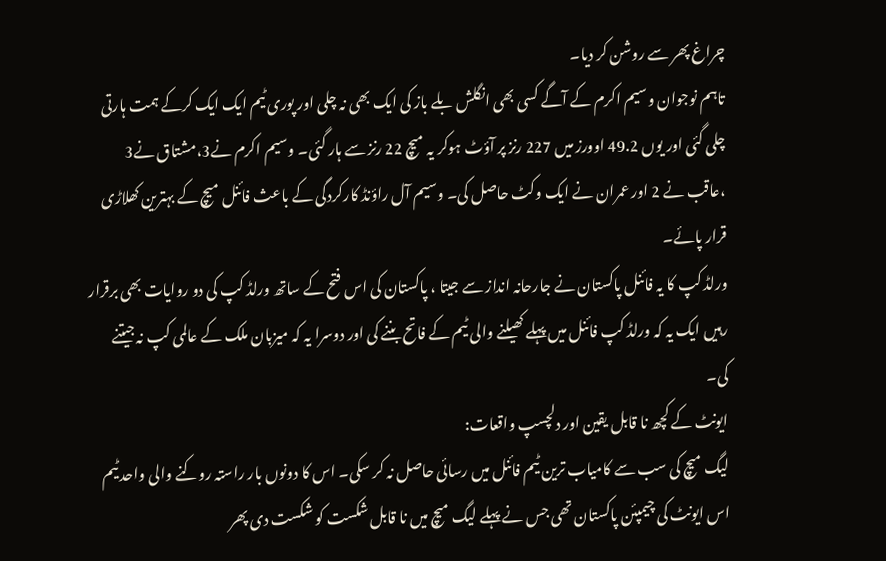چراغ پھر سے روشن کر دیا۔
تاہم نوجوان وسیم اکرم کے آگے کسی بھی انگلش بلے باز کی ایک بھی نہ چلی اور پوری ٹیم ایک ایک کرکے ہمت ہارتی چلی گئی اور یوں 49.2 اوورز میں 227 رنز پر آؤٹ ہوکر یہ میچ 22 رنز سے ہار گئی۔ وسیم اکرم نے3،مشتاق نے3 ،عاقب نے 2 اور عمران نے ایک وکٹ حاصل کی۔ وسیم آل راؤنڈ کارکردگی کے باعث فائنل میچ کے بہترین کھلاڑی قرار پائے۔
ورلڈ کپ کا یہ فائنل پاکستان نے جارحانہ انداز سے جیتا ، پاکستان کی اس فتح کے ساتھ ورلڈ کپ کی دو روایات بھی برقرار رہیں ایک یہ کہ ورلڈ کپ فائنل میں پہلے کھیلنے والی ٹیم کے فاتح بننے کی اور دوسرا یہ کہ میزبان ملک کے عالمی کپ نہ جیتنے کی۔
ایونٹ کے کچھ نا قابل یقین اور دلچسپ واقعات:
لیگ میچ کی سب سے کامیاب ترین ٹیم فائنل میں رسائی حاصل نہ کر سکی۔ اس کا دونوں بار راستہ روکنے والی واحد ٹیم اس ایونٹ کی چیمپئن پاکستان تھی جس نے پہلے لیگ میچ میں نا قابل شکست کو شکست دی پھر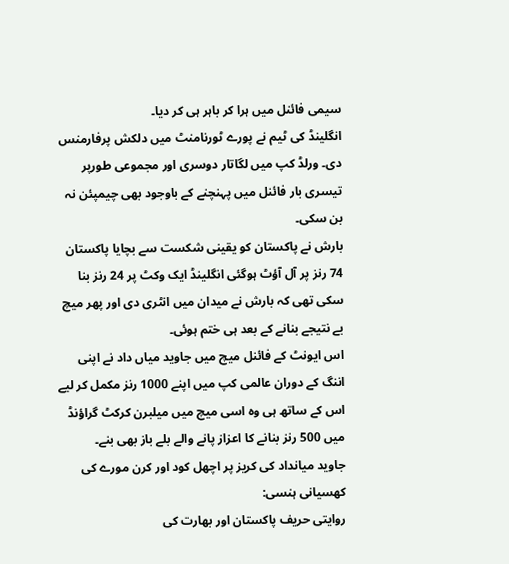سیمی فائنل میں ہرا کر باہر ہی کر دیا۔
انگلینڈ کی ٹیم نے پورے ٹورنامنٹ میں دلکش پرفارمنس دی۔ ورلڈ کپ میں لگاتار دوسری اور مجموعی طورپر تیسری بار فائنل میں پہنچنے کے باوجود بھی چیمپئن نہ بن سکی۔
بارش نے پاکستان کو یقینی شکست سے بچایا پاکستان 74 رنز پر آل آؤٹ ہوگئی انگلینڈ ایک وکٹ پر 24 رنز بنا سکی تھی کہ بارش نے میدان میں انٹری دی اور پھر میچ بے نتیجے بنانے کے بعد ہی ختم ہوئی۔
اس ایونٹ کے فائنل میچ میں جاوید میاں داد نے اپنی اننگ کے دوران عالمی کپ میں اپنے 1000 رنز مکمل کر لیے اس کے ساتھ ہی وہ اسی میچ میں میلبرن کرکٹ گراؤنڈ میں 500 رنز بنانے کا اعزاز پانے والے بلے باز بھی بنے۔
جاوید میانداد کی کریز پر اچھل کود اور کرن مورے کی کھسیانی ہنسی:
روایتی حریف پاکستان اور بھارت کی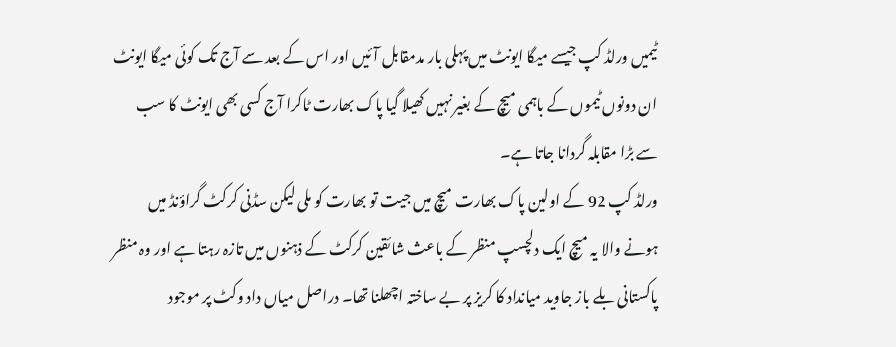ٹیمیں ورلڈ کپ جیسے میگا ایونٹ میں پہلی بار مدمقابل آئیں اور اس کے بعد سے آج تک کوئی میگا ایونٹ ان دونوں ٹیموں کے باہمی میچ کے بغیر نہیں کھیلا گیا پاک بھارت ٹاکرا آج کسی بھی ایونٹ کا سب سے بڑا مقابلہ گردانا جاتا ہے۔
ورلڈ کپ 92 کے اولین پاک بھارت میچ میں جیت تو بھارت کو ملی لیکن سڈنی کرکٹ گراؤنڈ میں ہونے والا یہ میچ ایک دلچسپ منظر کے باعث شائقین کرکٹ کے ذہنوں میں تازہ رہتا ہے اور وہ منظر پاکستانی بلے باز جاوید میانداد کا کریز پر بے ساختہ اچھلنا تھا۔ دراصل میاں داد وکٹ پر موجود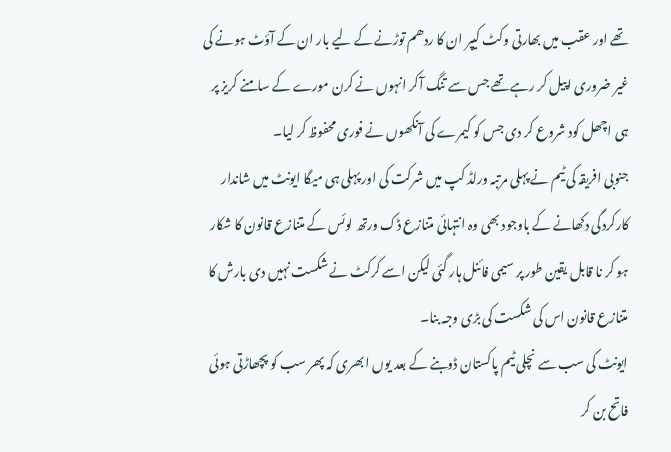تھے اور عقب میں بھارتی وکٹ کیپر ان کا ردھم توڑنے کے لیے بار ان کے آؤٹ ہونے کی غیر ضروری اپیل کر رہے تھے جس سے تنگ آکر انہوں نے کرن مورے کے سامنے کریز پر ہی اچھل کود شروع کر دی جس کو کیمرے کی آنکھوں نے فوری محفوظ کر لیا۔
جنوبی افریقہ کی ٹیم نے پہلی مرتبہ ورلڈ کپ میں شرکت کی اور پہلی ہی میگا ایونٹ میں شاندار کارکردگی دکھانے کے باوجود بھی وہ انتہائی متنازع ڈک ورتھ لوئس کے متنازع قانون کا شکار ہو کر نا قابل یقین طور پر سیمی فائنل ہار گئی لیکن اسے کرکٹ نے شکست نہیں دی بارش کا متنازع قانون اس کی شکست کی بڑی وجہ بنا۔
ایونٹ کی سب سے نچلی ٹیم پاکستان ڈوبنے کے بعد یوں ابھری کہ پھر سب کو پچھاڑتی ہوئی فاتح بن کر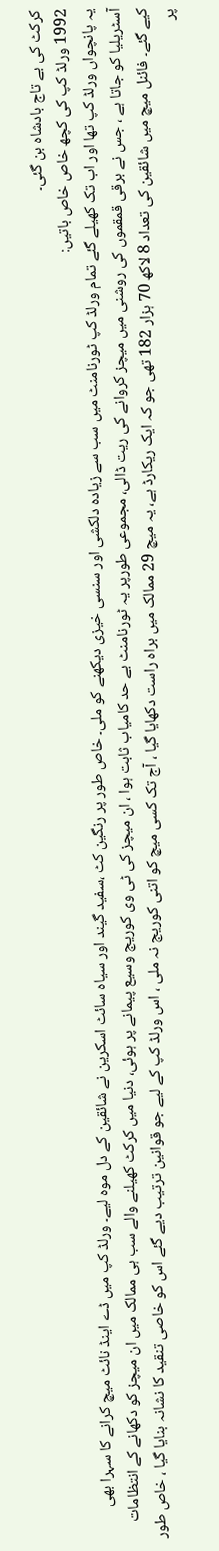کرکٹ کی بے تاج بادشاہ بن گئی۔
1992 ورلڈ کپ کی کچھ خاص خاص باتیں:
یہ پانچواں ورلڈ کپ تھا اور اب تک کھیلے گئے تمام ورلڈ کپ ٹورنامنٹ میں سب سے زیادہ دلکشی اور سنسی خیزی دیکھنے کو ملی۔ خاص طور پر رنگین کٹ ،سفید گیند اور سیاہ سائٹ اسکرین نے شائقین کے دل موہ لیے۔ ورلڈ کپ میں ڈے اینڈ نائٹ میچ کرانے کا سہرا بھی آسٹریلیا کو جاتا ہے ، جس نے برقی قمقموں کی روشنی میں میچز کروانے کی ریت ڈالی، مجموعی طورپر یہ ٹورنامنٹ بے حد کامیاب ثابت ہوا ، ان میچز کی ٹی وی کوریج وسیع پیمانے پر ہوئی، دنیا میں کرکٹ کھیلنے والے سب ہی ممالک میں ان میچز کو دکھانے کے انتظامات کیے گئے۔ فائنل میچ میں شائقین کی تعداد 8 لاکھ 70 ہزار 182 تھی جو کہ ایک ریکارڈ ہے، یہ میچ 29 ممالک میں براہ راست دکھایا گیا ، آج تک کسی میچ کو اتنی کوریج نہ ملی ، اس ورلڈ کپ کے لیے جو قوانین ترتیب دیے گئے اس کو خاصی تنقید کا نشانہ بنایا گیا ، خاص طور پر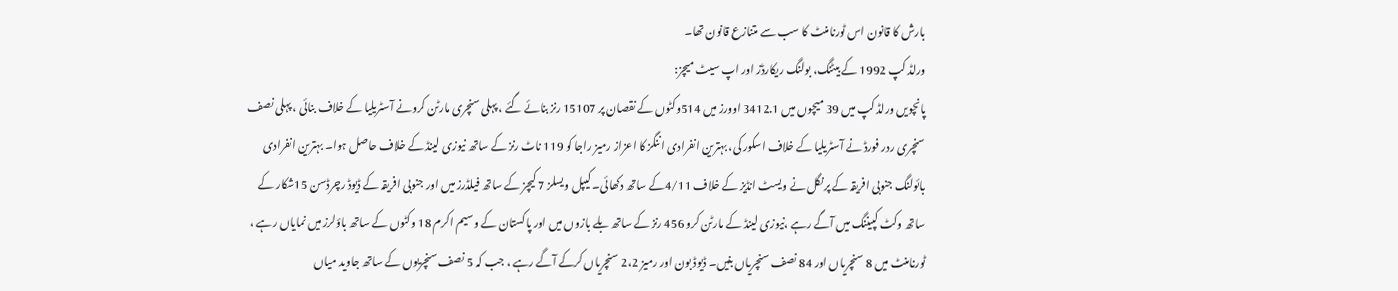بارش کا قانون اس ٹورنامنٹ کا سب سے متنازع قانون تھا۔
ورلڈ کپ 1992 کے بیٹنگ، بولنگ ریکارڈز اور اپ سیٹ میچز:
پانچویں ورلڈ کپ میں 39 میچوں میں 3412.1 اوورز میں 514وکٹوں کے نقصان پر 15107 رنز بنائے گئے ، پہلی سنچری مارٹن کرونے آسٹریلیا کے خلاف بنائی ، پہلی نصف سنچری ردر فورڈ نے آسٹریلیا کے خلاف اسکور کی، بہترین انفرادی اننگز کا اعزاز رمیز راجا کو 119 ناٹ رنز کے ساتھ نیوزی لینڈ کے خلاف حاصل ہوا۔ بہترین انفرادی بائولنگ جنوبی افریقہ کے پرنگل نے ویسٹ انڈیز کے خلاف 4/11کے ساتھ دکھائی۔ کیپل ویسلز 7 کیچز کے ساتھ فیلڈرز میں اور جنوبی افریقہ کے ڈیوڈ رچرڈسن 15شکار کے ساتھ وکٹ کپیننگ میں آگے رہے ،نیوزی لینڈ کے مارٹن کرو 456 رنز کے ساتھ بلے بازوں میں اور پاکستان کے وسیم اکرم 18 وکٹوں کے ساتھ باؤلرز میں نمایاں رہے ، ٹورنامنٹ میں 8 سنچریاں اور 84 نصف سنچریاں بنیں۔ ڈیوڈ بون اور رمیز 2،2 سنچریاں کرکے آگے رہے ، جب کہ 5 نصف سنچریوں کے ساتھ جاوید میاں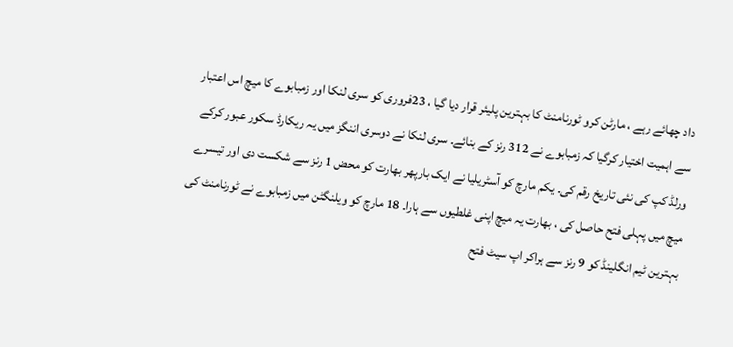داد چھائے رہے ، مارٹن کرو ٹورنامنٹ کا بہترین پلیئر قرار دیا گیا ، 23فروری کو سری لنکا اور زمبابوے کا میچ اس اعتبار سے اہمیت اختیار کرگیا کہ زمبابوے نے 312 رنز کے بنائے۔ سری لنکا نے دوسری اننگز میں یہ ریکارڈ سکور عبور کرکے ورلڈ کپ کی نئی تاریخ رقم کی۔ یکم مارچ کو آسٹریلیا نے ایک بارپھر بھارت کو محض 1 رنز سے شکست دی اور تیسرے میچ میں پہلی فتح حاصل کی ، بھارت یہ میچ اپنی غلطیوں سے ہارا۔ 18 مارچ کو ویلنگٹن میں زمبابوے نے ٹورنامنٹ کی بہترین ٹیم انگلینڈ کو 9 رنز سے ہراکر اپ سیٹ فتح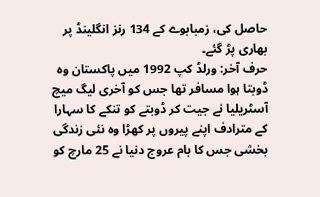حاصل کی، زمبابوے کے 134 رنز انگلینڈ پر بھاری پڑ گئے۔
حرف آخر: ورلڈ کپ 1992 میں پاکستان وہ ڈوبتا ہوا مسافر تھا جس کو آخری لیگ میچ آسٹریلیا نے جیت کر ڈوبتے کو تنکے کا سہارا کے مترادف اپنے پیروں پر کھڑا وہ نئی زندگی بخشی جس کا بام عروج دنیا نے 25 مارچ کو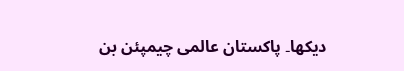دیکھا۔ پاکستان عالمی چیمپئن بن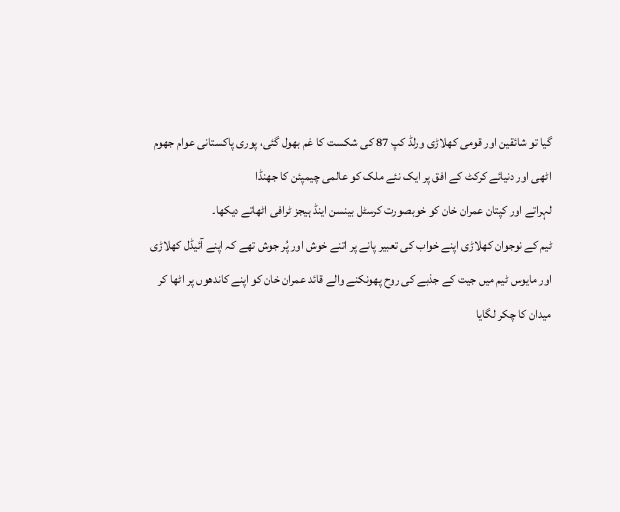گیا تو شائقین اور قومی کھلاڑی ورلڈ کپ 87 کی شکست کا غم بھول گئی، پوری پاکستانی عوام جھوم اٹھی اور دنیائے کرکٹ کے افق پر ایک نئے ملک کو عالمی چیمپئن کا جھنڈا
لہراتے اور کپتان عمران خان کو خوبصورت کرسٹل بینسن اینڈ ہیجز ٹرافی اٹھاتے دیکھا۔
ٹیم کے نوجوان کھلاڑی اپنے خواب کی تعبیر پانے پر اتنے خوش اور پُر جوش تھے کہ اپنے آئیڈل کھلاڑی اور مایوس ٹیم میں جیت کے جذبے کی روح پھونکنے والے قائد عمران خان کو اپنے کاندھوں پر اٹھا کر میدان کا چکر لگایا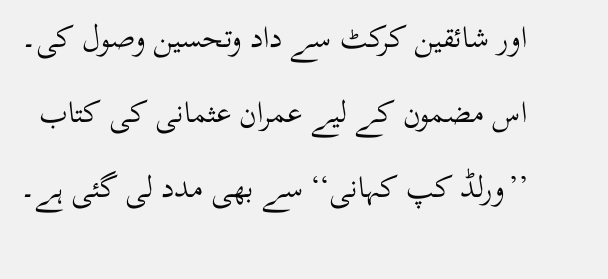اور شائقین کرکٹ سے داد وتحسین وصول کی۔
اس مضمون کے لیے عمران عثمانی کی کتاب ’’ورلڈ کپ کہانی‘‘ سے بھی مدد لی گئی ہے۔